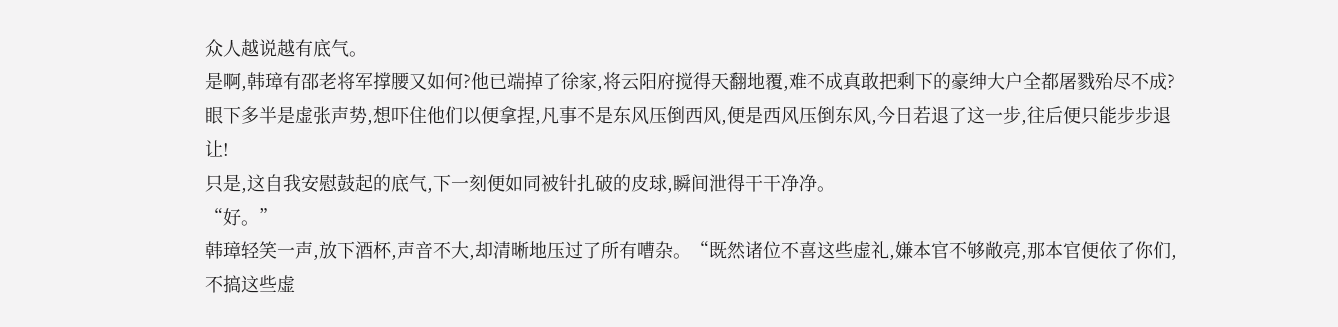众人越说越有底气。
是啊,韩璋有邵老将军撑腰又如何?他已端掉了徐家,将云阳府搅得天翻地覆,难不成真敢把剩下的豪绅大户全都屠戮殆尽不成?
眼下多半是虚张声势,想吓住他们以便拿捏,凡事不是东风压倒西风,便是西风压倒东风,今日若退了这一步,往后便只能步步退让!
只是,这自我安慰鼓起的底气,下一刻便如同被针扎破的皮球,瞬间泄得干干净净。
“好。”
韩璋轻笑一声,放下酒杯,声音不大,却清晰地压过了所有嘈杂。“既然诸位不喜这些虚礼,嫌本官不够敞亮,那本官便依了你们,不搞这些虚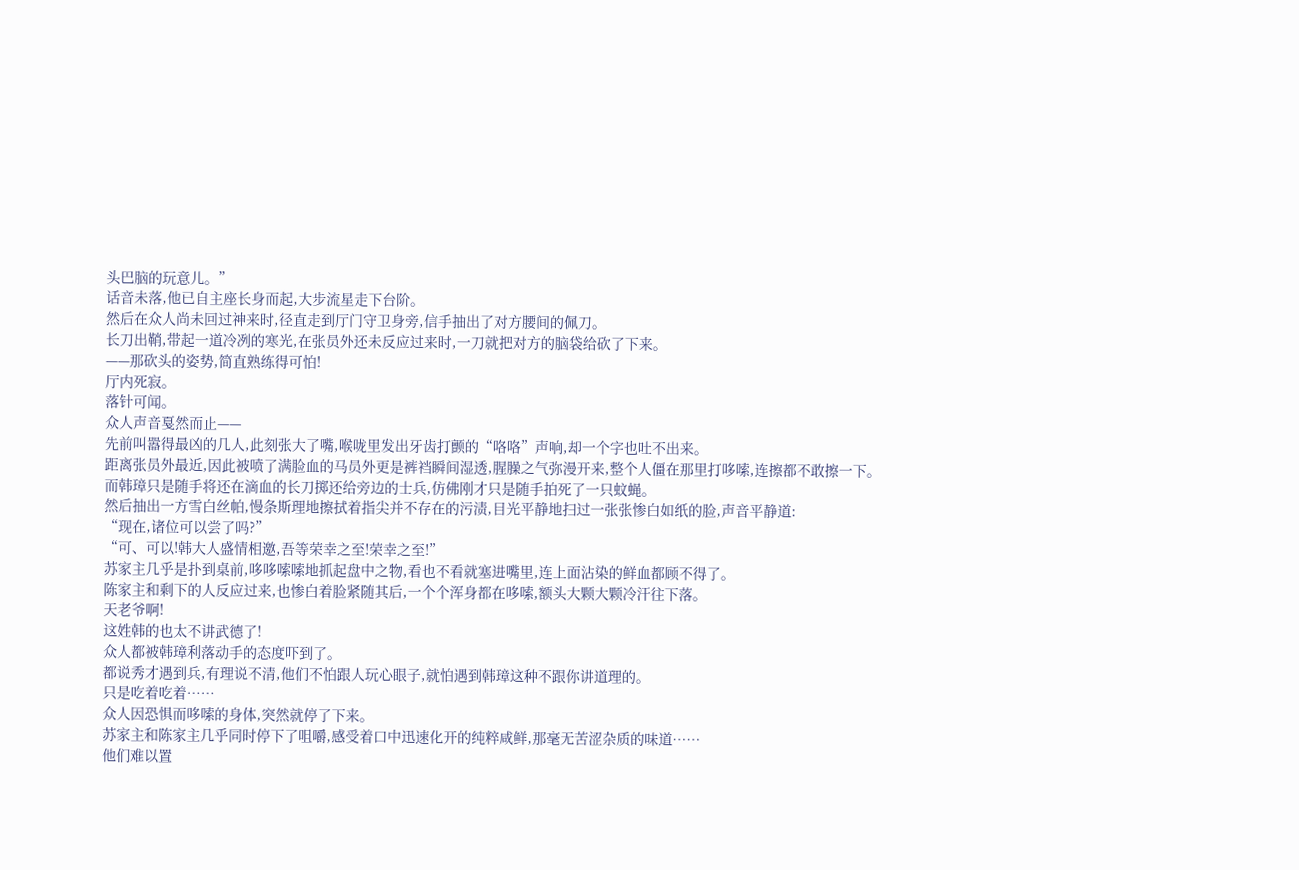头巴脑的玩意儿。”
话音未落,他已自主座长身而起,大步流星走下台阶。
然后在众人尚未回过神来时,径直走到厅门守卫身旁,信手抽出了对方腰间的佩刀。
长刀出鞘,带起一道冷冽的寒光,在张员外还未反应过来时,一刀就把对方的脑袋给砍了下来。
——那砍头的姿势,简直熟练得可怕!
厅内死寂。
落针可闻。
众人声音戛然而止——
先前叫嚣得最凶的几人,此刻张大了嘴,喉咙里发出牙齿打颤的“咯咯”声响,却一个字也吐不出来。
距离张员外最近,因此被喷了满脸血的马员外更是裤裆瞬间湿透,腥臊之气弥漫开来,整个人僵在那里打哆嗦,连擦都不敢擦一下。
而韩璋只是随手将还在滴血的长刀掷还给旁边的士兵,仿佛刚才只是随手拍死了一只蚊蝇。
然后抽出一方雪白丝帕,慢条斯理地擦拭着指尖并不存在的污渍,目光平静地扫过一张张惨白如纸的脸,声音平静道:
“现在,诸位可以尝了吗?”
“可、可以!韩大人盛情相邀,吾等荣幸之至!荣幸之至!”
苏家主几乎是扑到桌前,哆哆嗦嗦地抓起盘中之物,看也不看就塞进嘴里,连上面沾染的鲜血都顾不得了。
陈家主和剩下的人反应过来,也惨白着脸紧随其后,一个个浑身都在哆嗦,额头大颗大颗冷汗往下落。
天老爷啊!
这姓韩的也太不讲武德了!
众人都被韩璋利落动手的态度吓到了。
都说秀才遇到兵,有理说不清,他们不怕跟人玩心眼子,就怕遇到韩璋这种不跟你讲道理的。
只是吃着吃着……
众人因恐惧而哆嗦的身体,突然就停了下来。
苏家主和陈家主几乎同时停下了咀嚼,感受着口中迅速化开的纯粹咸鲜,那毫无苦涩杂质的味道……
他们难以置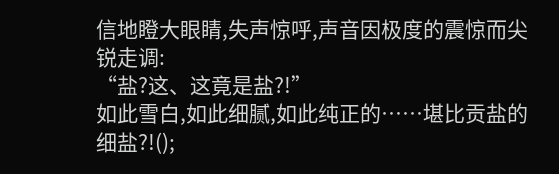信地瞪大眼睛,失声惊呼,声音因极度的震惊而尖锐走调:
“盐?这、这竟是盐?!”
如此雪白,如此细腻,如此纯正的……堪比贡盐的细盐?!();